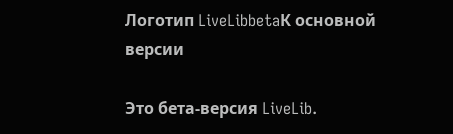Логотип LiveLibbetaК основной версии

Это бета-версия LiveLib.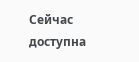Сейчас доступна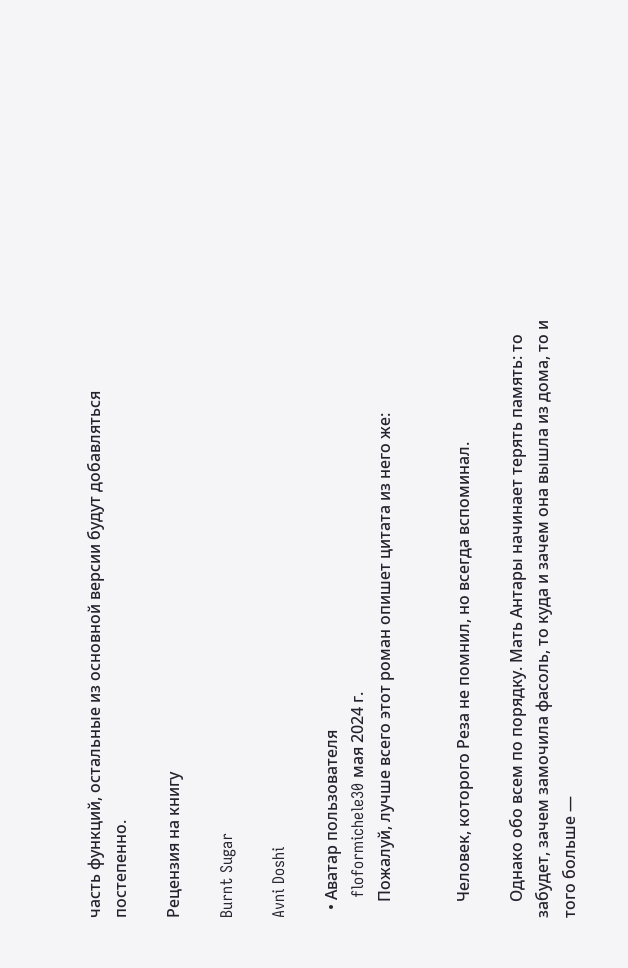часть функций, остальные из основной версии будут добавляться постепенно.

Рецензия на книгу

Burnt Sugar

Avni Doshi

  • Аватар пользователя
    floformichele30 мая 2024 г.
    Пожалуй, лучше всего этот роман опишет цитата из него же:


    Человек, которого Реза не помнил, но всегда вспоминал.

    Однако обо всем по порядку. Мать Антары начинает терять память: то забудет, зачем замочила фасоль, то куда и зачем она вышла из дома, то и того больше —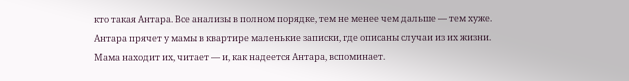кто такая Антара. Все анализы в полном порядке, тем не менее чем дальше — тем хуже. Антара прячет у мамы в квартире маленькие записки, где описаны случаи из их жизни. Мама находит их, читает — и, как надеется Антара, вспоминает.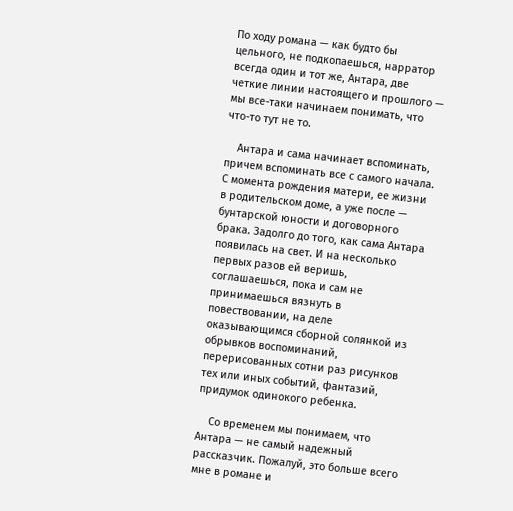По ходу романа — как будто бы цельного, не подкопаешься, нарратор всегда один и тот же, Антара, две четкие линии настоящего и прошлого — мы все-таки начинаем понимать, что что-то тут не то.

    Антара и сама начинает вспоминать, причем вспоминать все с самого начала. С момента рождения матери, ее жизни в родительском доме, а уже после — бунтарской юности и договорного брака. Задолго до того, как сама Антара появилась на свет. И на несколько первых разов ей веришь, соглашаешься, пока и сам не принимаешься вязнуть в повествовании, на деле оказывающимся сборной солянкой из обрывков воспоминаний, перерисованных сотни раз рисунков тех или иных событий, фантазий, придумок одинокого ребенка.

    Со временем мы понимаем, что Антара — не самый надежный рассказчик. Пожалуй, это больше всего мне в романе и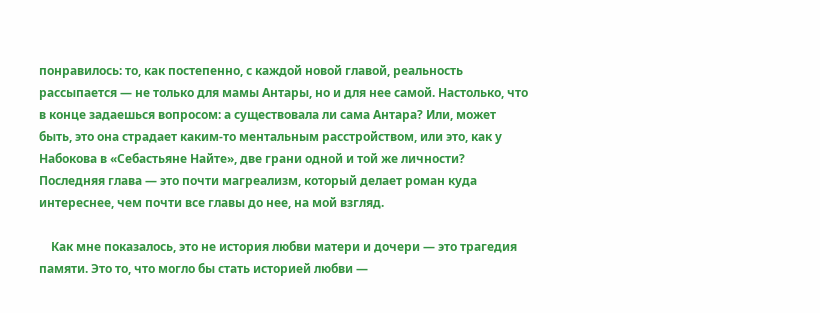понравилось: то, как постепенно, с каждой новой главой, реальность рассыпается — не только для мамы Антары, но и для нее самой. Настолько, что в конце задаешься вопросом: а существовала ли сама Антара? Или, может быть, это она страдает каким-то ментальным расстройством, или это, как у Набокова в «Себастьяне Найте», две грани одной и той же личности? Последняя глава — это почти магреализм, который делает роман куда интереснее, чем почти все главы до нее, на мой взгляд.

    Как мне показалось, это не история любви матери и дочери — это трагедия памяти. Это то, что могло бы стать историей любви —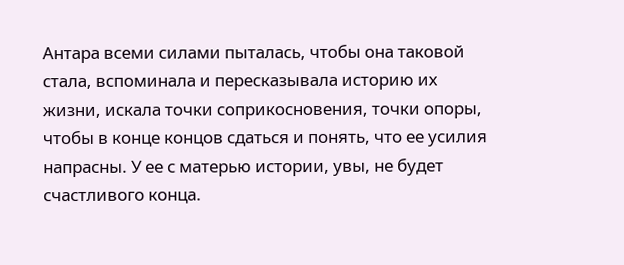Антара всеми силами пыталась, чтобы она таковой стала, вспоминала и пересказывала историю их жизни, искала точки соприкосновения, точки опоры, чтобы в конце концов сдаться и понять, что ее усилия напрасны. У ее с матерью истории, увы, не будет счастливого конца.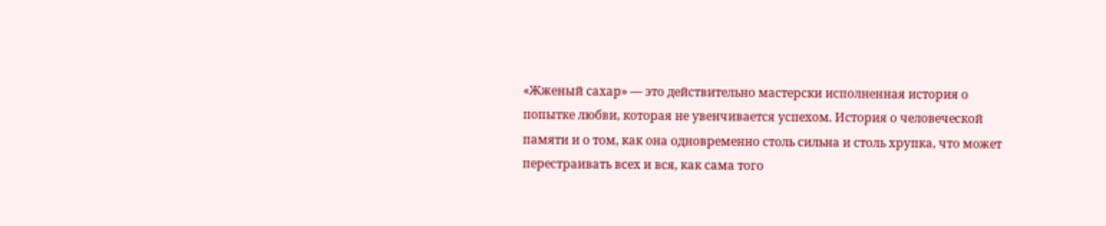«Жженый сахар» — это действительно мастерски исполненная история о попытке любви, которая не увенчивается успехом. История о человеческой памяти и о том, как она одновременно столь сильна и столь хрупка, что может перестраивать всех и вся, как сама того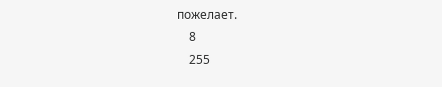пожелает.
    8
    255